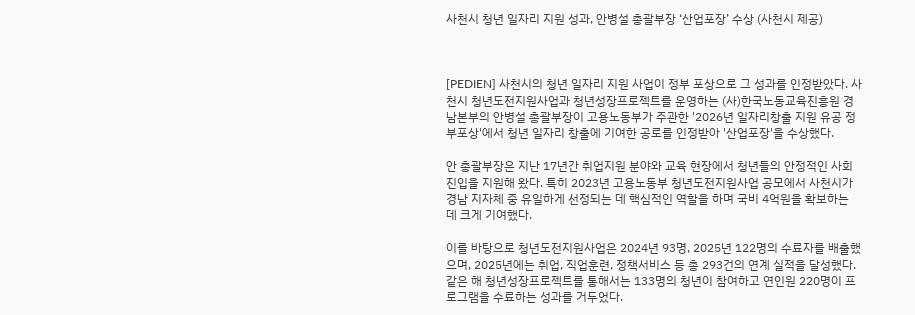사천시 청년 일자리 지원 성과, 안병설 총괄부장 ‘산업포장’ 수상 (사천시 제공)



[PEDIEN] 사천시의 청년 일자리 지원 사업이 정부 포상으로 그 성과를 인정받았다. 사천시 청년도전지원사업과 청년성장프로젝트를 운영하는 (사)한국노동교육진흥원 경남본부의 안병설 총괄부장이 고용노동부가 주관한 '2026년 일자리창출 지원 유공 정부포상'에서 청년 일자리 창출에 기여한 공로를 인정받아 '산업포장'을 수상했다.

안 총괄부장은 지난 17년간 취업지원 분야와 교육 현장에서 청년들의 안정적인 사회 진입을 지원해 왔다. 특히 2023년 고용노동부 청년도전지원사업 공모에서 사천시가 경남 지자체 중 유일하게 선정되는 데 핵심적인 역할을 하며 국비 4억원을 확보하는 데 크게 기여했다.

이를 바탕으로 청년도전지원사업은 2024년 93명, 2025년 122명의 수료자를 배출했으며, 2025년에는 취업, 직업훈련, 정책서비스 등 총 293건의 연계 실적을 달성했다. 같은 해 청년성장프로젝트를 통해서는 133명의 청년이 참여하고 연인원 220명이 프로그램을 수료하는 성과를 거두었다.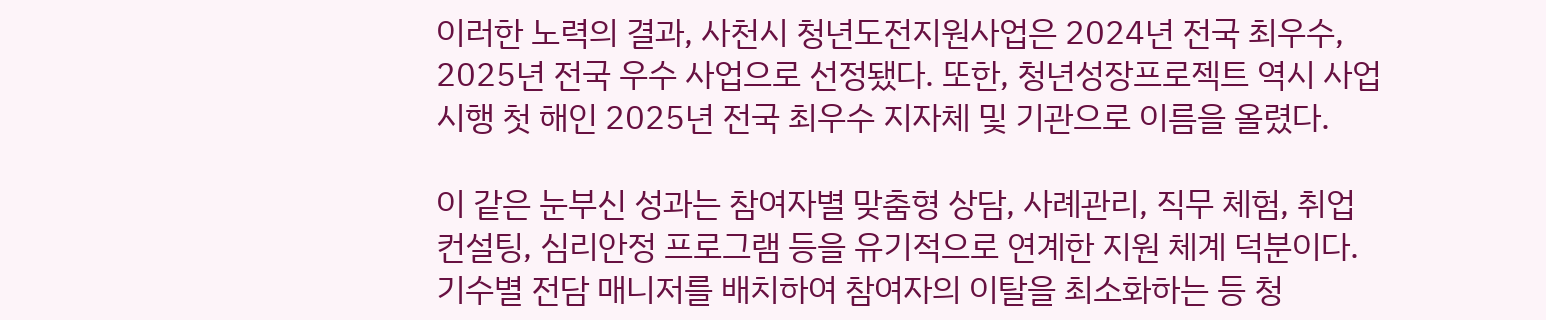이러한 노력의 결과, 사천시 청년도전지원사업은 2024년 전국 최우수, 2025년 전국 우수 사업으로 선정됐다. 또한, 청년성장프로젝트 역시 사업 시행 첫 해인 2025년 전국 최우수 지자체 및 기관으로 이름을 올렸다.

이 같은 눈부신 성과는 참여자별 맞춤형 상담, 사례관리, 직무 체험, 취업 컨설팅, 심리안정 프로그램 등을 유기적으로 연계한 지원 체계 덕분이다. 기수별 전담 매니저를 배치하여 참여자의 이탈을 최소화하는 등 청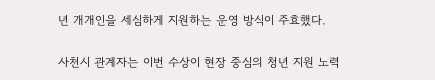년 개개인을 세심하게 지원하는 운영 방식이 주효했다.

사천시 관계자는 이번 수상이 현장 중심의 청년 지원 노력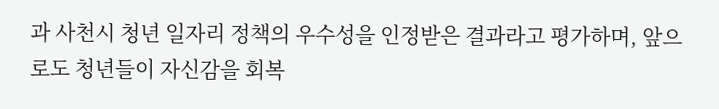과 사천시 청년 일자리 정책의 우수성을 인정받은 결과라고 평가하며, 앞으로도 청년들이 자신감을 회복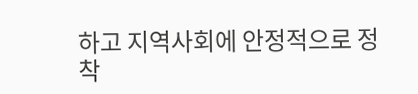하고 지역사회에 안정적으로 정착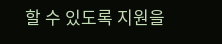할 수 있도록 지원을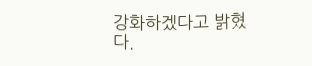강화하겠다고 밝혔다.